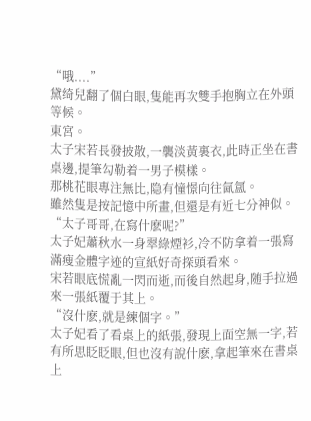“哦....”
黛绮兒翻了個白眼,隻能再次雙手抱胸立在外頭等候。
東宮。
太子宋若長發披散,一襲淡黃裏衣,此時正坐在書桌邊,提筆勾勒着一男子模樣。
那桃花眼專注無比,隐有憧憬向往氤氲。
雖然隻是按記憶中所畫,但還是有近七分神似。
“太子哥哥,在寫什麽呢?”
太子妃蕭秋水一身翠綠煙衫,冷不防拿着一張寫滿瘦金體字迹的宣紙好奇探頭看來。
宋若眼底慌亂一閃而逝,而後自然起身,随手拉過來一張紙覆于其上。
“沒什麽,就是練個字。”
太子妃看了看桌上的紙張,發現上面空無一字,若有所思眨眨眼,但也沒有說什麽,拿起筆來在書桌上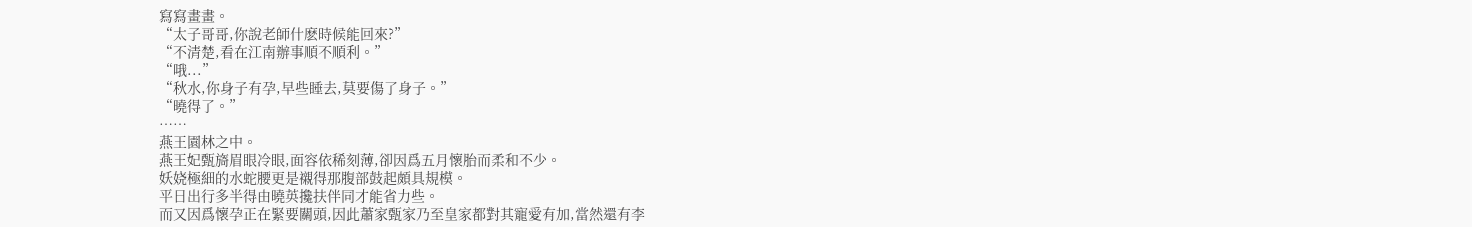寫寫畫畫。
“太子哥哥,你說老師什麽時候能回來?”
“不清楚,看在江南辦事順不順利。”
“哦...”
“秋水,你身子有孕,早些睡去,莫要傷了身子。”
“曉得了。”
……
燕王園林之中。
燕王妃甄旖眉眼冷眼,面容依稀刻薄,卻因爲五月懷胎而柔和不少。
妖娆極細的水蛇腰更是襯得那腹部鼓起頗具規模。
平日出行多半得由曉英攙扶伴同才能省力些。
而又因爲懷孕正在緊要關頭,因此蕭家甄家乃至皇家都對其寵愛有加,當然還有李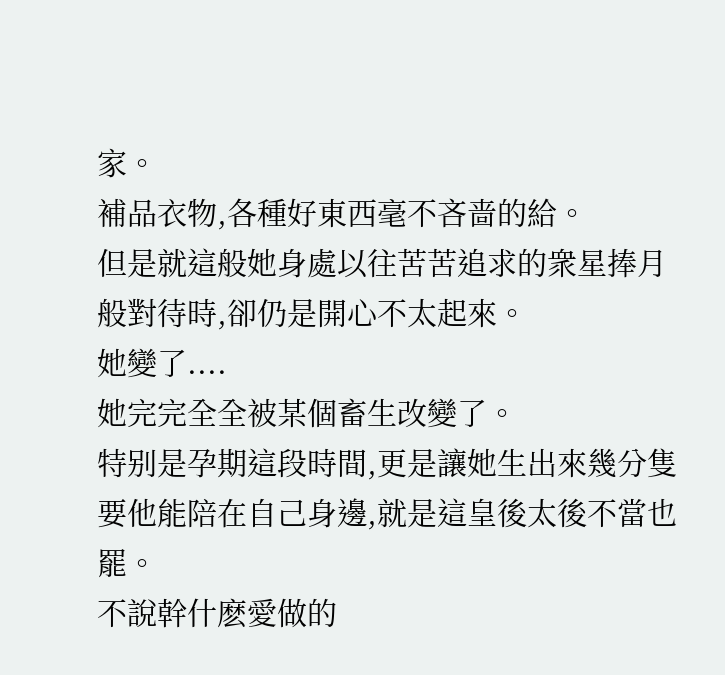家。
補品衣物,各種好東西毫不吝啬的給。
但是就這般她身處以往苦苦追求的衆星捧月般對待時,卻仍是開心不太起來。
她變了....
她完完全全被某個畜生改變了。
特别是孕期這段時間,更是讓她生出來幾分隻要他能陪在自己身邊,就是這皇後太後不當也罷。
不說幹什麽愛做的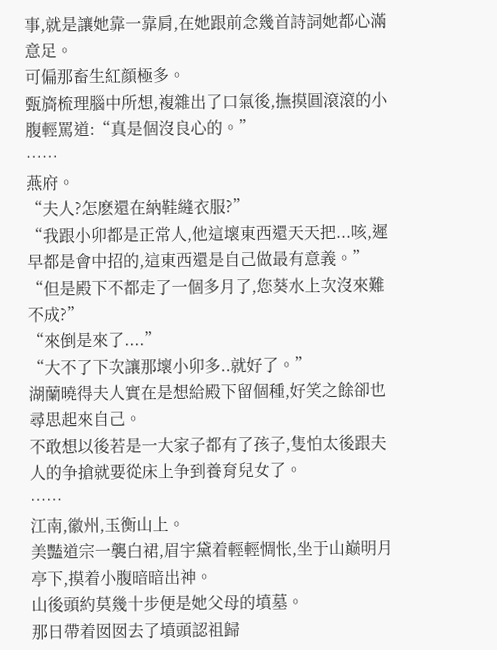事,就是讓她靠一靠肩,在她跟前念幾首詩詞她都心滿意足。
可偏那畜生紅顔極多。
甄旖梳理腦中所想,複雜出了口氣後,撫摸圓滾滾的小腹輕罵道:“真是個沒良心的。”
……
燕府。
“夫人?怎麽還在納鞋縫衣服?”
“我跟小卯都是正常人,他這壞東西還天天把...咳,遲早都是會中招的,這東西還是自己做最有意義。”
“但是殿下不都走了一個多月了,您葵水上次沒來難不成?”
“來倒是來了....”
“大不了下次讓那壞小卯多..就好了。”
湖蘭曉得夫人實在是想給殿下留個種,好笑之餘卻也尋思起來自己。
不敢想以後若是一大家子都有了孩子,隻怕太後跟夫人的争搶就要從床上争到養育兒女了。
……
江南,徽州,玉衡山上。
美豔道宗一襲白裙,眉宇黛着輕輕惆怅,坐于山巅明月亭下,摸着小腹暗暗出神。
山後頭約莫幾十步便是她父母的墳墓。
那日帶着囡囡去了墳頭認祖歸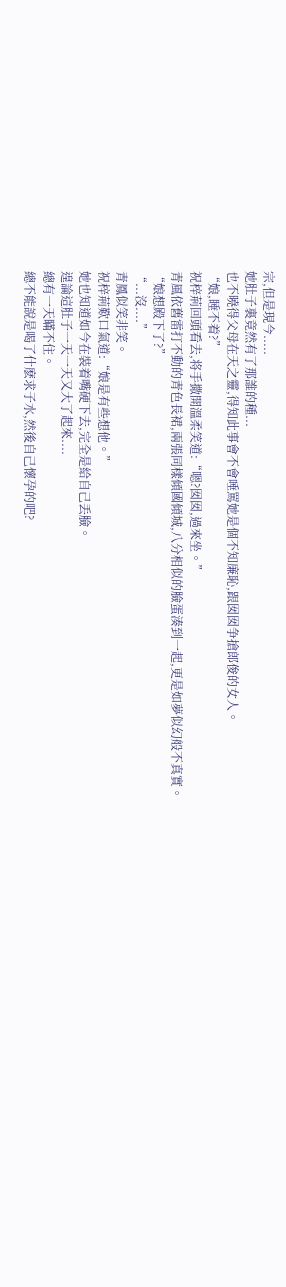宗,但是現今.....
她肚子裏竟然有了那誰的種...
也不曉得父母在天之靈,得知此事會不會唾罵她是個不知廉恥,跟囡囡争搶郎俊的女人。
“娘,睡不着?”
祝梓荊回頭看去,将手撒開溫柔笑道:“嗯?囡囡,過來坐。”
青風依舊雷打不動的青色長裙,兩張同樣傾國傾城,八分相似的臉蛋湊到一起,更是如夢似幻般不真實。
“娘想殿下了?”
“...沒....”
青鳳似笑非笑。
祝梓荊歎口氣道:“娘是有些想他。”
她也知道如今在裝着嘴硬下去,完全是給自己丢臉。
遑論這肚子一天一天又大了起來....
總有一天瞞不住。
總不能說是喝了什麽求子水,然後自己懷孕的吧?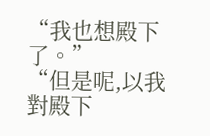“我也想殿下了。”
“但是呢,以我對殿下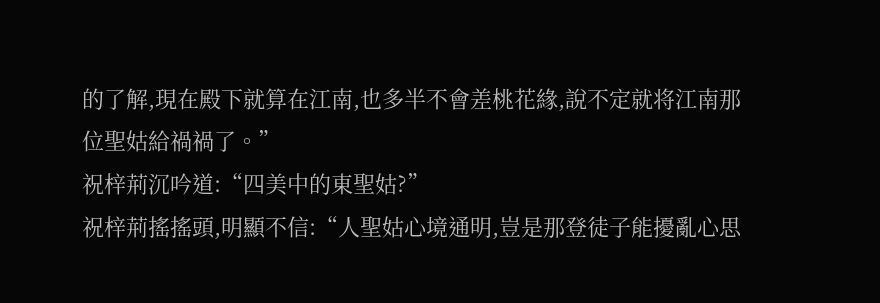的了解,現在殿下就算在江南,也多半不會差桃花緣,說不定就将江南那位聖姑給禍禍了。”
祝梓荊沉吟道:“四美中的東聖姑?”
祝梓荊搖搖頭,明顯不信:“人聖姑心境通明,豈是那登徒子能擾亂心思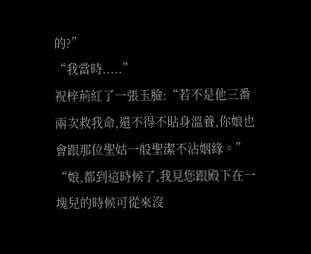的?”
“我當時.....”
祝梓荊紅了一張玉臉:“若不是他三番兩次救我命,還不得不貼身溫養,你娘也會跟那位聖姑一般聖潔不沾姻緣。”
“娘,都到這時候了,我見您跟殿下在一塊兒的時候可從來沒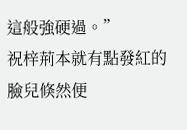這般強硬過。”
祝梓荊本就有點發紅的臉兒倏然便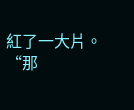紅了一大片。
“那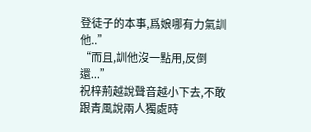登徒子的本事,爲娘哪有力氣訓他..”
“而且,訓他沒一點用,反倒還...”
祝梓荊越說聲音越小下去,不敢跟青風說兩人獨處時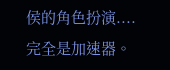侯的角色扮演....
完全是加速器。